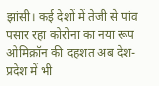झांसी। कई देशों में तेजी से पांव पसार रहा कोरोना का नया रूप ओमिक्रॉन की दहशत अब देश-प्रदेश में भी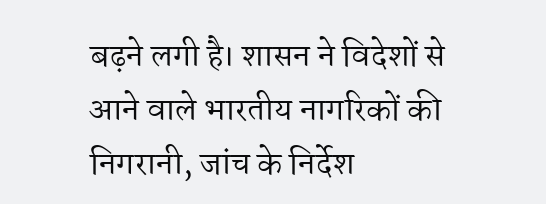बढ़ने लगी है। शासन ने विदेशों से आने वाले भारतीय नागरिकों की निगरानी, जांच के निर्देश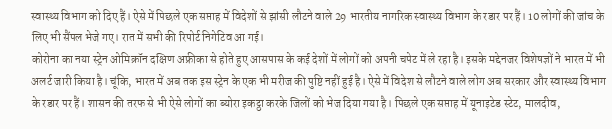स्वास्थ्य विभाग को दिए हैं। ऐसे में पिछले एक सप्ताह में विदेशों से झांसी लौटने वाले 29 भारतीय नागरिक स्वास्थ्य विभाग के रडार पर हैं। 10 लोगों की जांच के लिए भी सैंपल भेजे गए। रात में सभी की रिपोर्ट निगेटिव आ गई।
कोरोना का नया स्ट्रेन ओमिक्रॉन दक्षिण अफ्रीका से होते हुए आसपास के कई देशों में लोगों को अपनी चपेट में ले रहा है। इसके मद्देनजर विशेषज्ञों ने भारत में भी अलर्ट जारी किया है। चूंकि, भारत में अब तक इस स्ट्रेन के एक भी मरीज की पुष्टि नहीं हुई है। ऐसे में विदेश से लौटने वाले लोग अब सरकार और स्वास्थ्य विभाग के रडार पर हैं। शासन की तरफ से भी ऐसे लोगों का ब्योरा इकट्ठा करके जिलों को भेज दिया गया है। पिछले एक सप्ताह में यूनाइटेड स्टेट, मालदीव,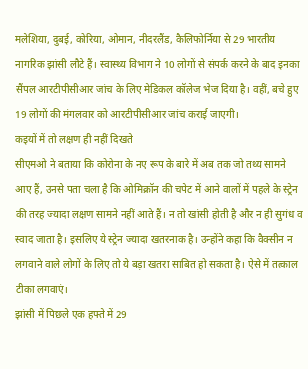मलेशिया, दुबई, कोरिया, ओमान, नीदरलैंड, कैलिफोर्निया से 29 भारतीय नागरिक झांसी लौटे हैं। स्वास्थ्य विभाग ने 10 लोगों से संपर्क करने के बाद इनका सैंपल आरटीपीसीआर जांच के लिए मेडिकल कॉलेज भेज दिया है। वहीं, बचे हुए 19 लोगों की मंगलवार को आरटीपीसीआर जांच कराई जाएगी।
कइयों में तो लक्षण ही नहीं दिखते
सीएमओ ने बताया कि कोरोना के नए रूप के बारे में अब तक जो तथ्य सामने आए हैं, उनसे पता चला है कि ओमिक्रॉन की चपेट में आने वालों में पहले के स्ट्रेन की तरह ज्यादा लक्षण सामने नहीं आते हैं। न तो खांसी होती है और न ही सुगंध व स्वाद जाता है। इसलिए ये स्ट्रेन ज्यादा खतरनाक है। उन्होंने कहा कि वैक्सीन न लगवाने वाले लोगों के लिए तो ये बड़ा खतरा साबित हो सकता है। ऐसे में तत्काल टीका लगवाएं।
झांसी में पिछले एक हफ्ते में 29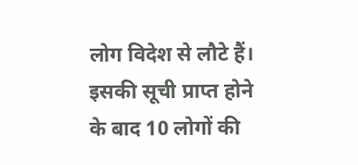लोग विदेश से लौटे हैं। इसकी सूची प्राप्त होने के बाद 10 लोगों की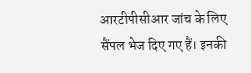आरटीपीसीआर जांच के लिए सैंपल भेज दिए गए हैं। इनकी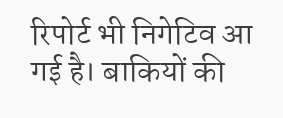रिपोर्ट भी निगेटिव आ गई है। बाकियों की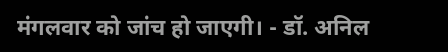मंगलवार को जांच हो जाएगी। - डॉ. अनिल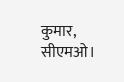कुमार, सीएमओ।